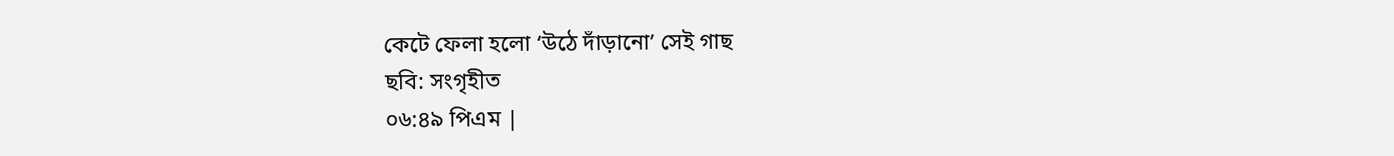কেটে ফেলা হলো ‘উঠে দাঁড়ানো’ সেই গাছ
ছবি: সংগৃহীত
০৬:৪৯ পিএম |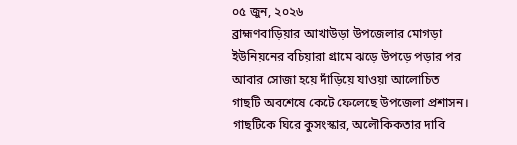০৫ জুন, ২০২৬
ব্রাহ্মণবাড়িয়ার আখাউড়া উপজেলার মোগড়া ইউনিয়নের বচিয়ারা গ্রামে ঝড়ে উপড়ে পড়ার পর আবার সোজা হয়ে দাঁড়িয়ে যাওয়া আলোচিত গাছটি অবশেষে কেটে ফেলেছে উপজেলা প্রশাসন। গাছটিকে ঘিরে কুসংস্কার, অলৌকিকতার দাবি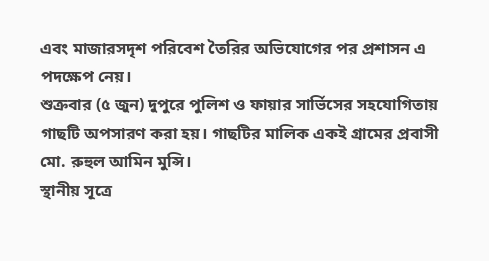এবং মাজারসদৃশ পরিবেশ তৈরির অভিযোগের পর প্রশাসন এ পদক্ষেপ নেয়।
শুক্রবার (৫ জুন) দুপুরে পুলিশ ও ফায়ার সার্ভিসের সহযোগিতায় গাছটি অপসারণ করা হয়। গাছটির মালিক একই গ্রামের প্রবাসী মো. রুহুল আমিন মুন্সি।
স্থানীয় সূত্রে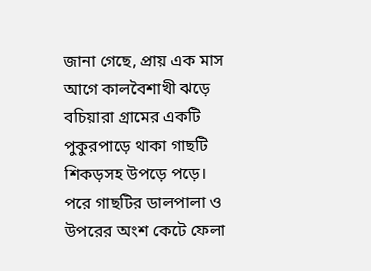জানা গেছে, প্রায় এক মাস আগে কালবৈশাখী ঝড়ে বচিয়ারা গ্রামের একটি পুকুরপাড়ে থাকা গাছটি শিকড়সহ উপড়ে পড়ে। পরে গাছটির ডালপালা ও উপরের অংশ কেটে ফেলা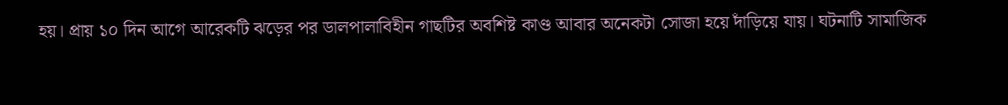হয়। প্রায় ১০ দিন আগে আরেকটি ঝড়ের পর ডালপালাবিহীন গাছটির অবশিষ্ট কাণ্ড আবার অনেকটা সোজা হয়ে দাঁড়িয়ে যায়। ঘটনাটি সামাজিক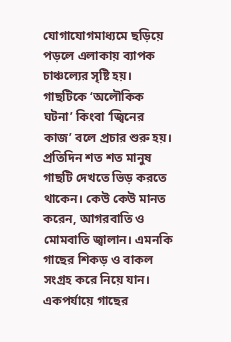যোগাযোগমাধ্যমে ছড়িয়ে পড়লে এলাকায় ব্যাপক চাঞ্চল্যের সৃষ্টি হয়।
গাছটিকে ‘অলৌকিক ঘটনা’ কিংবা ‘জ্বিনের কাজ’ বলে প্রচার শুরু হয়। প্রতিদিন শত শত মানুষ গাছটি দেখতে ভিড় করতে থাকেন। কেউ কেউ মানত করেন, আগরবাতি ও মোমবাতি জ্বালান। এমনকি গাছের শিকড় ও বাকল সংগ্রহ করে নিয়ে যান। একপর্যায়ে গাছের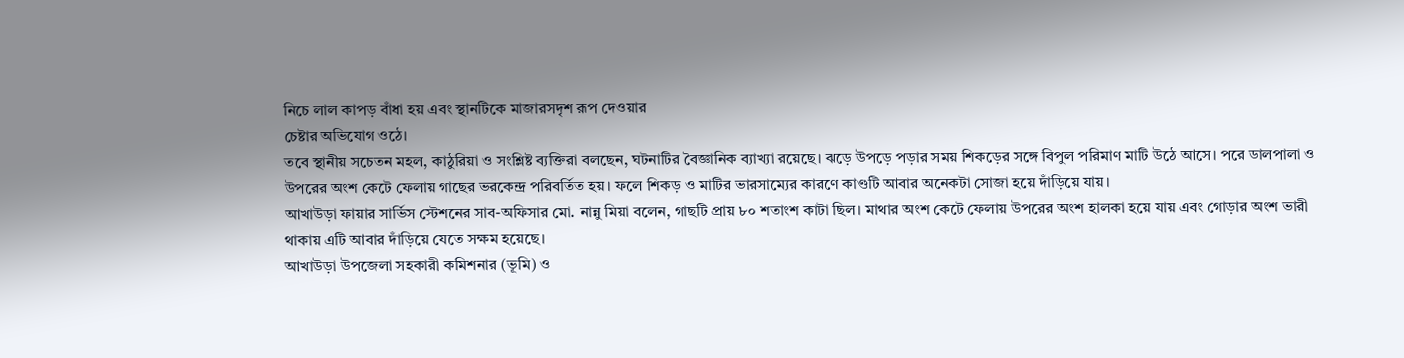নিচে লাল কাপড় বাঁধা হয় এবং স্থানটিকে মাজারসদৃশ রূপ দেওয়ার
চেষ্টার অভিযোগ ওঠে।
তবে স্থানীয় সচেতন মহল, কাঠুরিয়া ও সংশ্লিষ্ট ব্যক্তিরা বলছেন, ঘটনাটির বৈজ্ঞানিক ব্যাখ্যা রয়েছে। ঝড়ে উপড়ে পড়ার সময় শিকড়ের সঙ্গে বিপুল পরিমাণ মাটি উঠে আসে। পরে ডালপালা ও উপরের অংশ কেটে ফেলায় গাছের ভরকেন্দ্র পরিবর্তিত হয়। ফলে শিকড় ও মাটির ভারসাম্যের কারণে কাণ্ডটি আবার অনেকটা সোজা হয়ে দাঁড়িয়ে যায়।
আখাউড়া ফায়ার সার্ভিস স্টেশনের সাব-অফিসার মো. নান্নু মিয়া বলেন, গাছটি প্রায় ৮০ শতাংশ কাটা ছিল। মাথার অংশ কেটে ফেলায় উপরের অংশ হালকা হয়ে যায় এবং গোড়ার অংশ ভারী থাকায় এটি আবার দাঁড়িয়ে যেতে সক্ষম হয়েছে।
আখাউড়া উপজেলা সহকারী কমিশনার (ভূমি) ও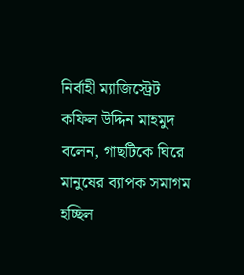নির্বাহী ম্যাজিস্ট্রেট কফিল উদ্দিন মাহমুদ বলেন, গাছটিকে ঘিরে মানুষের ব্যাপক সমাগম হচ্ছিল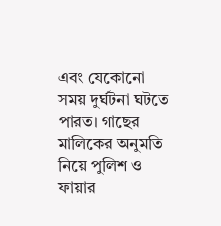এবং যেকোনো সময় দুর্ঘটনা ঘটতে পারত। গাছের মালিকের অনুমতি নিয়ে পুলিশ ও ফায়ার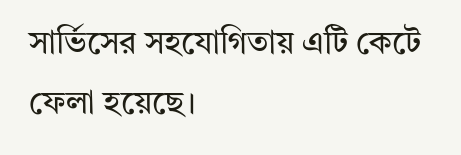সার্ভিসের সহযোগিতায় এটি কেটে ফেলা হয়েছে।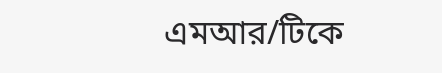এমআর/টিকে